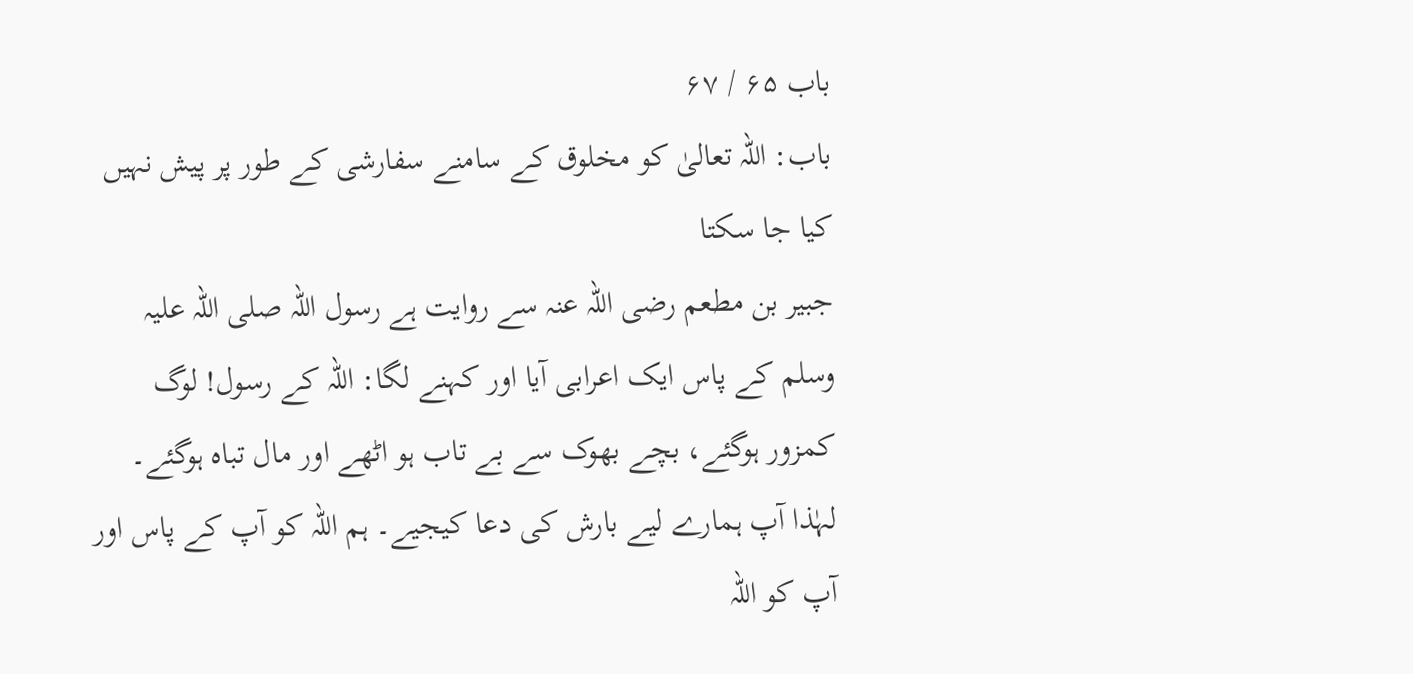باب ۶۵ / ۶۷
باب: اللہ تعالیٰ کو مخلوق کے سامنے سفارشی کے طور پر پیش نہیں کیا جا سکتا
جبیر بن مطعم رضی اللہ عنہ سے روایت ہے رسول اللہ صلی اللہ علیہ وسلم کے پاس ایک اعرابی آیا اور کہنے لگا: اللہ کے رسول! لوگ کمزور ہوگئے، بچے بھوک سے بے تاب ہو اٹھے اور مال تباہ ہوگئے۔ لہٰذا آپ ہمارے لیے بارش کی دعا کیجیے۔ ہم اللہ کو آپ کے پاس اور آپ کو اللہ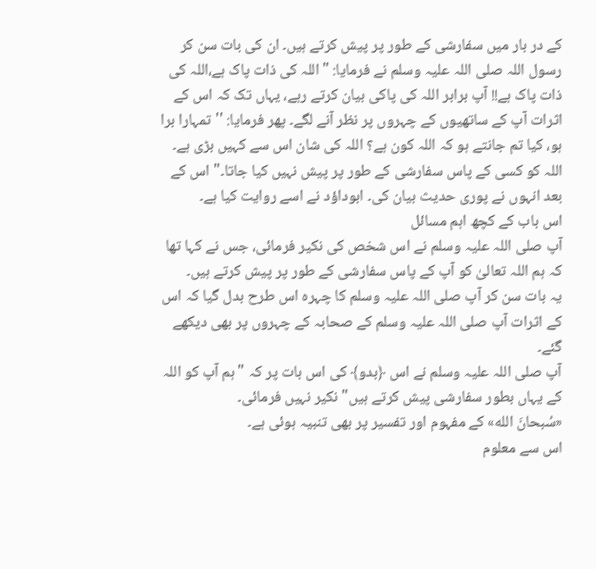کے در بار میں سفارشی کے طور پر پیش کرتے ہیں۔ ان کی بات سن کر رسول اللہ صلی اللہ علیہ وسلم نے فرمایا: "اللہ کی ذات پاک ہے،اللہ کی ذات پاک ہے!! آپ برابر اللہ کی پاکی بیان کرتے رہے، یہاں تک کہ اس کے اثرات آپ کے ساتھیوں کے چہروں پر نظر آنے لگے۔ پھر فرمایا: ''تمہارا برا ہو، کیا تم جانتے ہو کہ اللہ کون ہے؟ اللہ کی شان اس سے کہیں بڑی ہے۔ اللہ کو کسی کے پاس سفارشی کے طور پر پیش نہیں کیا جاتا۔" اس کے بعد انہوں نے پوری حدیث بیان کی۔ ابوداؤد نے اسے روایت کیا ہے۔
اس باب کے کچھ اہم مسائل
آپ صلی اللہ علیہ وسلم نے اس شخص کی نکیر فرمائی، جس نے کہا تھا کہ ہم اللہ تعالیٰ کو آپ کے پاس سفارشی کے طور پر پیش کرتے ہیں۔
یہ بات سن کر آپ صلی اللہ علیہ وسلم کا چہرہ اس طرح بدل گیا کہ اس کے اثرات آپ صلی اللہ علیہ وسلم کے صحابہ کے چہروں پر بھی دیکھے گئے۔
آپ صلی اللہ علیہ وسلم نے اس ﴿بدو﴾ کی اس بات پر کہ "ہم آپ کو اللہ کے یہاں بطور سفارشی پیش کرتے ہیں" نکیر نہیں فرمائی۔
«سُبحانَ الله» کے مفہوم اور تفسیر پر بھی تنبیہ ہوئی ہے۔
اس سے معلوم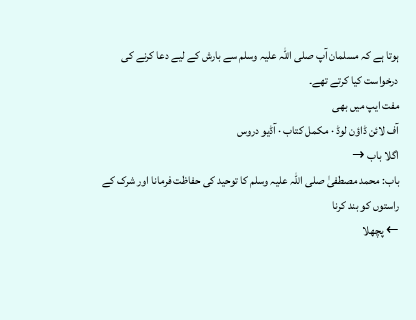ہوتا ہے کہ مسلمان آپ صلی اللہ علیہ وسلم سے بارش کے لیے دعا کرنے کی درخواست کیا کرتے تھے۔
مفت ایپ میں بھی
آف لائن ڈاؤن لوڈ · مکمل کتاب · آڈیو دروس
اگلا باب →
باب: محمد مصطفیٰ صلی اللہ علیہ وسلم کا توحید کی حفاظت فرمانا اور شرک کے راستوں کو بند کرنا
← پچھلا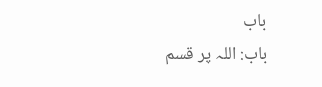باب
باب: اللہ پر قسم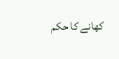کھانے کا حکم